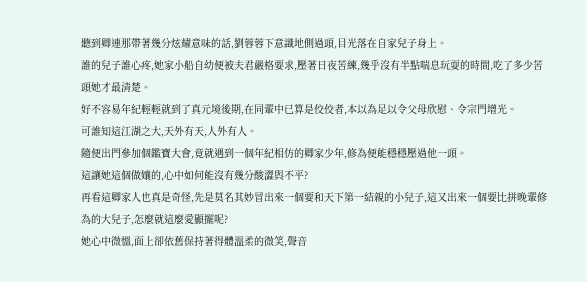聽到卿連那帶著幾分炫耀意味的話,劉蓉蓉下意識地側過頭,目光落在自家兒子身上。
誰的兒子誰心疼,她家小船自幼便被夫君嚴格要求,壓著日夜苦練,幾乎沒有半點喘息玩耍的時間,吃了多少苦頭她才最清楚。
好不容易年紀輕輕就到了真元境後期,在同輩中已算是佼佼者,本以為足以令父母欣慰、令宗門增光。
可誰知這江湖之大,天外有天,人外有人。
隨便出門參加個鑑寶大會,竟就遇到一個年紀相仿的卿家少年,修為便能穩穩壓過他一頭。
這讓她這個做孃的,心中如何能沒有幾分酸澀與不平?
再看這卿家人也真是奇怪,先是莫名其妙冒出來一個要和天下第一結親的小兒子,這又出來一個要比拼晚輩修為的大兒子,怎麼就這麼愛顯擺呢?
她心中微慍,面上卻依舊保持著得體溫柔的微笑,聲音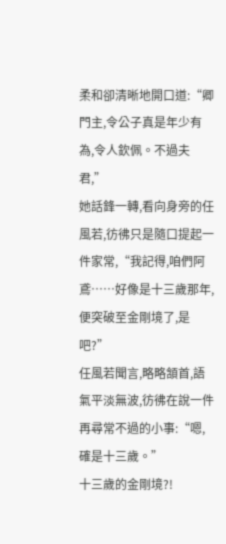柔和卻清晰地開口道:“卿門主,令公子真是年少有為,令人欽佩。不過夫君,”
她話鋒一轉,看向身旁的任風若,彷彿只是隨口提起一件家常,“我記得,咱們阿鳶……好像是十三歲那年,便突破至金剛境了,是吧?”
任風若聞言,略略頷首,語氣平淡無波,彷彿在說一件再尋常不過的小事:“嗯,確是十三歲。”
十三歲的金剛境?!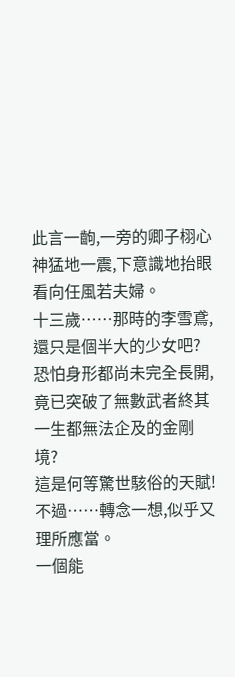此言一齣,一旁的卿子栩心神猛地一震,下意識地抬眼看向任風若夫婦。
十三歲……那時的李雪鳶,還只是個半大的少女吧?
恐怕身形都尚未完全長開,竟已突破了無數武者終其一生都無法企及的金剛境?
這是何等驚世駭俗的天賦!
不過……轉念一想,似乎又理所應當。
一個能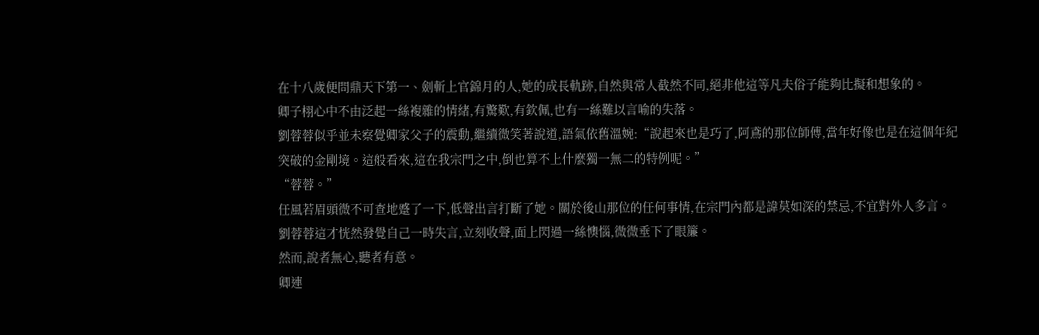在十八歲便問鼎天下第一、劍斬上官錦月的人,她的成長軌跡,自然與常人截然不同,絕非他這等凡夫俗子能夠比擬和想象的。
卿子栩心中不由泛起一絲複雜的情緒,有驚歎,有欽佩,也有一絲難以言喻的失落。
劉蓉蓉似乎並未察覺卿家父子的震動,繼續微笑著說道,語氣依舊溫婉:“說起來也是巧了,阿鳶的那位師傅,當年好像也是在這個年紀突破的金剛境。這般看來,這在我宗門之中,倒也算不上什麼獨一無二的特例呢。”
“蓉蓉。”
任風若眉頭微不可查地蹙了一下,低聲出言打斷了她。關於後山那位的任何事情,在宗門內都是諱莫如深的禁忌,不宜對外人多言。
劉蓉蓉這才恍然發覺自己一時失言,立刻收聲,面上閃過一絲懊惱,微微垂下了眼簾。
然而,說者無心,聽者有意。
卿連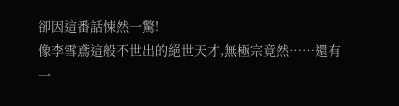卻因這番話悚然一驚!
像李雪鳶這般不世出的絕世天才,無極宗竟然……還有一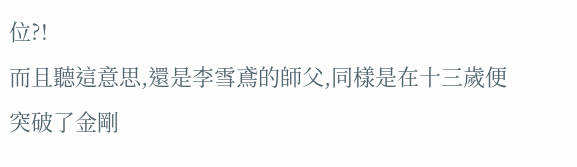位?!
而且聽這意思,還是李雪鳶的師父,同樣是在十三歲便突破了金剛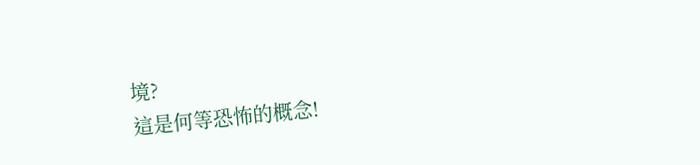境?
這是何等恐怖的概念!